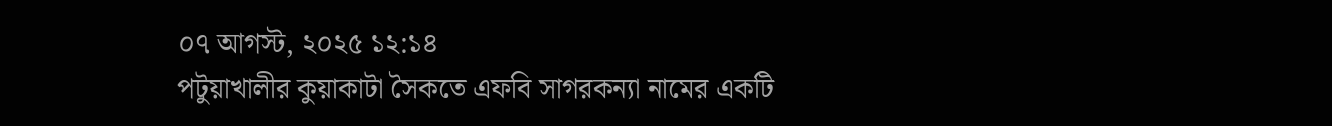০৭ আগস্ট, ২০২৫ ১২:১৪
পটুয়াখালীর কুয়াকাটা সৈকতে এফবি সাগরকন্যা নামের একটি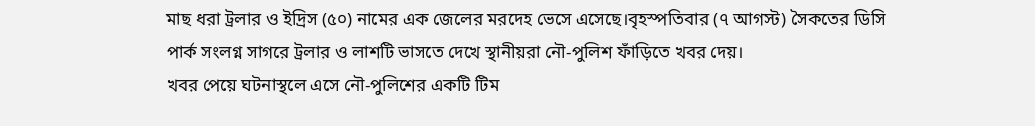মাছ ধরা ট্রলার ও ইদ্রিস (৫০) নামের এক জেলের মরদেহ ভেসে এসেছে।বৃহস্পতিবার (৭ আগস্ট) সৈকতের ডিসি পার্ক সংলগ্ন সাগরে ট্রলার ও লাশটি ভাসতে দেখে স্থানীয়রা নৌ-পুলিশ ফাঁড়িতে খবর দেয়।
খবর পেয়ে ঘটনাস্থলে এসে নৌ-পুলিশের একটি টিম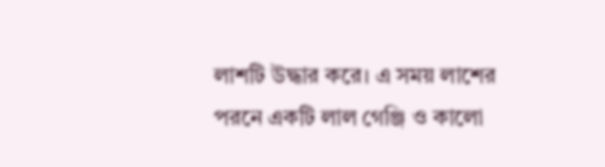লাশটি উদ্ধার করে। এ সময় লাশের পরনে একটি লাল গেঞ্জি ও কালো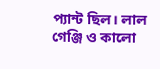প্যান্ট ছিল। লাল গেঞ্জি ও কালো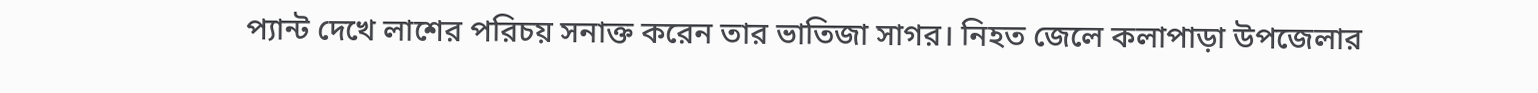প্যান্ট দেখে লাশের পরিচয় সনাক্ত করেন তার ভাতিজা সাগর। নিহত জেলে কলাপাড়া উপজেলার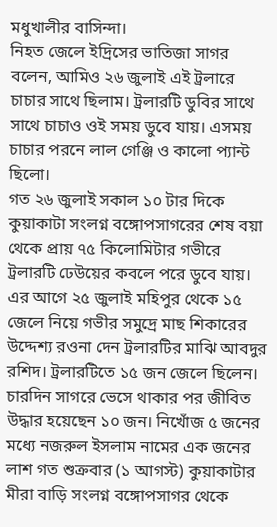মধুখালীর বাসিন্দা।
নিহত জেলে ইদ্রিসের ভাতিজা সাগর বলেন, আমিও ২৬ জুলাই এই ট্রলারে চাচার সাথে ছিলাম। ট্রলারটি ডুবির সাথে সাথে চাচাও ওই সময় ডুবে যায়। এসময় চাচার পরনে লাল গেঞ্জি ও কালো প্যান্ট ছিলো।
গত ২৬ জুলাই সকাল ১০ টার দিকে কুয়াকাটা সংলগ্ন বঙ্গোপসাগরের শেষ বয়া থেকে প্রায় ৭৫ কিলোমিটার গভীরে ট্রলারটি ঢেউয়ের কবলে পরে ডুবে যায়।
এর আগে ২৫ জুলাই মহিপুর থেকে ১৫ জেলে নিয়ে গভীর সমুদ্রে মাছ শিকারের উদ্দেশ্য রওনা দেন ট্রলারটির মাঝি আবদুর রশিদ। ট্রলারটিতে ১৫ জন জেলে ছিলেন।
চারদিন সাগরে ভেসে থাকার পর জীবিত উদ্ধার হয়েছেন ১০ জন। নিখোঁজ ৫ জনের মধ্যে নজরুল ইসলাম নামের এক জনের লাশ গত শুক্রবার (১ আগস্ট) কুয়াকাটার মীরা বাড়ি সংলগ্ন বঙ্গোপসাগর থেকে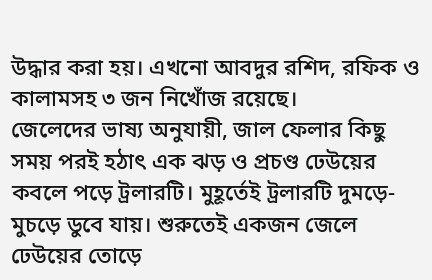উদ্ধার করা হয়। এখনো আবদুর রশিদ, রফিক ও কালামসহ ৩ জন নিখোঁজ রয়েছে।
জেলেদের ভাষ্য অনুযায়ী, জাল ফেলার কিছু সময় পরই হঠাৎ এক ঝড় ও প্রচণ্ড ঢেউয়ের কবলে পড়ে ট্রলারটি। মুহূর্তেই ট্রলারটি দুমড়ে-মুচড়ে ডুবে যায়। শুরুতেই একজন জেলে ঢেউয়ের তোড়ে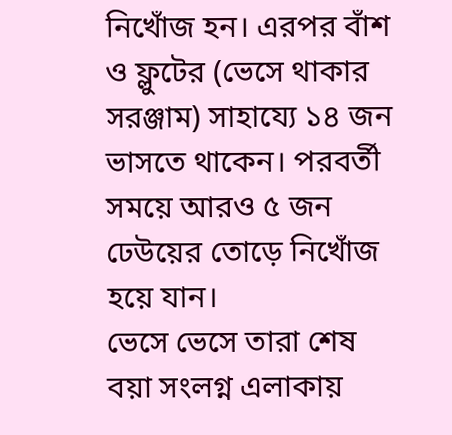নিখোঁজ হন। এরপর বাঁশ ও ফ্লুটের (ভেসে থাকার সরঞ্জাম) সাহায্যে ১৪ জন ভাসতে থাকেন। পরবর্তী সময়ে আরও ৫ জন ঢেউয়ের তোড়ে নিখোঁজ হয়ে যান।
ভেসে ভেসে তারা শেষ বয়া সংলগ্ন এলাকায়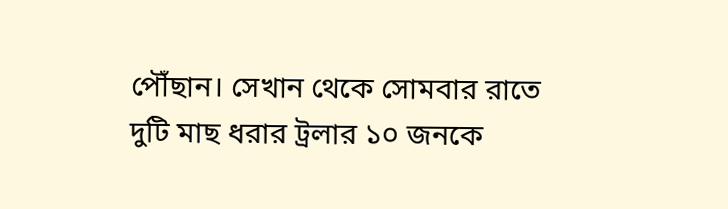পৌঁছান। সেখান থেকে সোমবার রাতে দুটি মাছ ধরার ট্রলার ১০ জনকে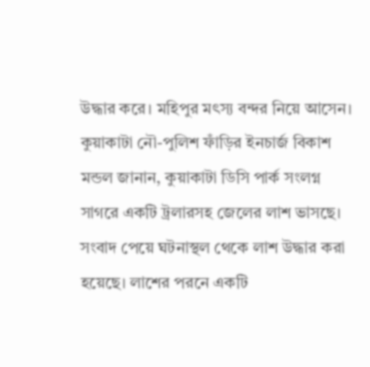উদ্ধার করে। মহিপুর মৎস্য বন্দর নিয়ে আসেন।
কুয়াকাটা নৌ-পুলিশ ফাঁড়ির ইনচার্জ বিকাশ মন্ডল জানান, কুয়াকাটা ডিসি পার্ক সংলগ্ন সাগরে একটি ট্রলারসহ জেলের লাশ ভাসছে। সংবাদ পেয়ে ঘটনাস্থল থেকে লাশ উদ্ধার করা হয়েছে। লাশের পরনে একটি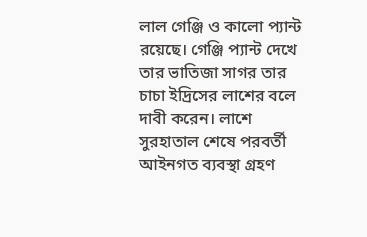লাল গেঞ্জি ও কালো প্যান্ট রয়েছে। গেঞ্জি প্যান্ট দেখে তার ভাতিজা সাগর তার চাচা ইদ্রিসের লাশের বলে দাবী করেন। লাশে সুরহাতাল শেষে পরবর্তী আইনগত ব্যবস্থা গ্রহণ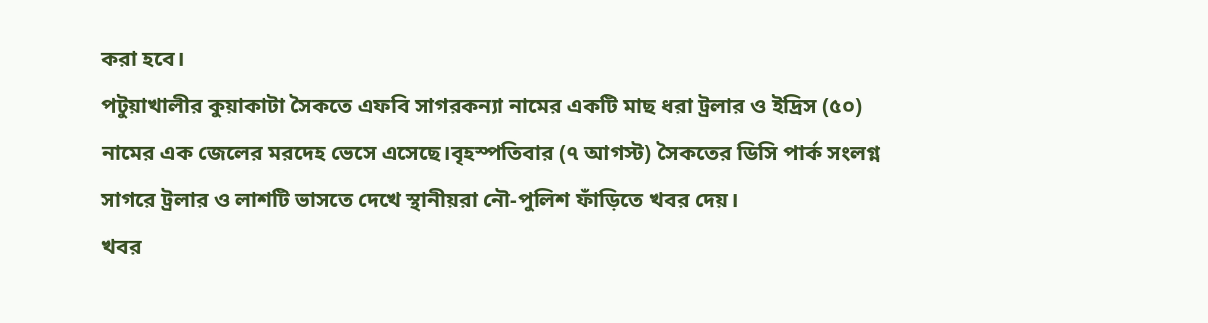করা হবে।
পটুয়াখালীর কুয়াকাটা সৈকতে এফবি সাগরকন্যা নামের একটি মাছ ধরা ট্রলার ও ইদ্রিস (৫০) নামের এক জেলের মরদেহ ভেসে এসেছে।বৃহস্পতিবার (৭ আগস্ট) সৈকতের ডিসি পার্ক সংলগ্ন সাগরে ট্রলার ও লাশটি ভাসতে দেখে স্থানীয়রা নৌ-পুলিশ ফাঁড়িতে খবর দেয়।
খবর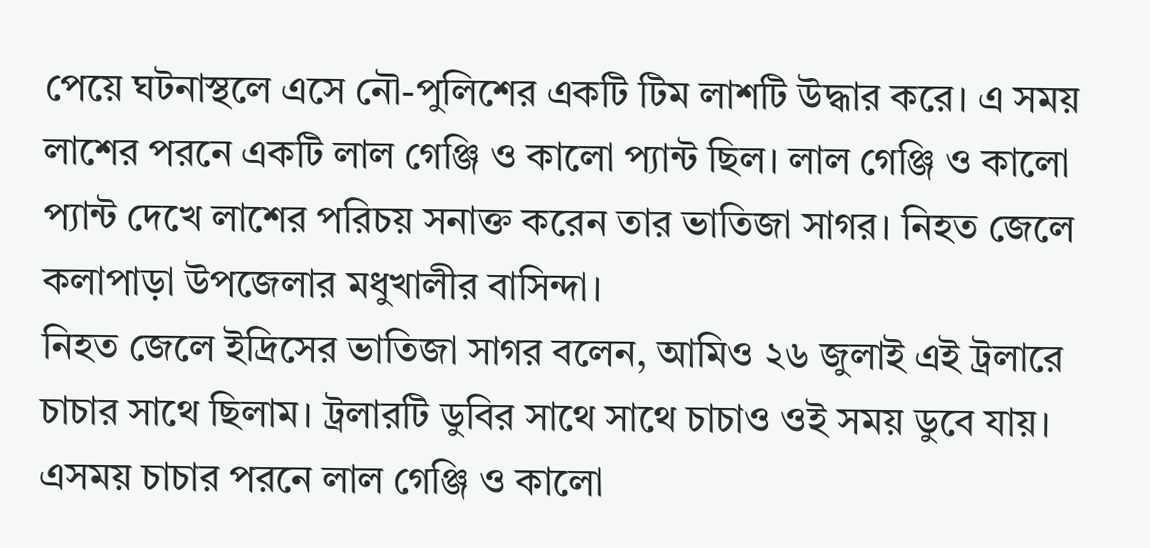পেয়ে ঘটনাস্থলে এসে নৌ-পুলিশের একটি টিম লাশটি উদ্ধার করে। এ সময় লাশের পরনে একটি লাল গেঞ্জি ও কালো প্যান্ট ছিল। লাল গেঞ্জি ও কালো প্যান্ট দেখে লাশের পরিচয় সনাক্ত করেন তার ভাতিজা সাগর। নিহত জেলে কলাপাড়া উপজেলার মধুখালীর বাসিন্দা।
নিহত জেলে ইদ্রিসের ভাতিজা সাগর বলেন, আমিও ২৬ জুলাই এই ট্রলারে চাচার সাথে ছিলাম। ট্রলারটি ডুবির সাথে সাথে চাচাও ওই সময় ডুবে যায়। এসময় চাচার পরনে লাল গেঞ্জি ও কালো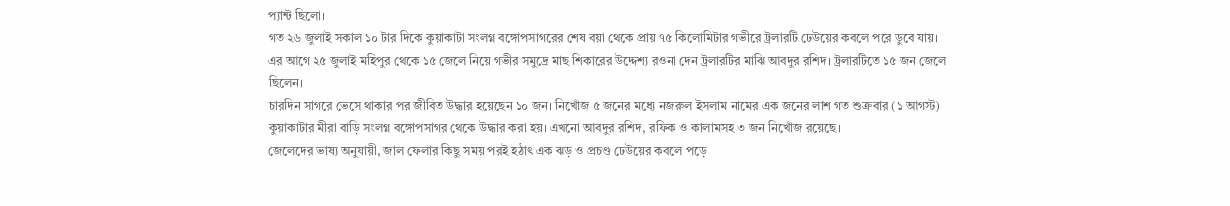প্যান্ট ছিলো।
গত ২৬ জুলাই সকাল ১০ টার দিকে কুয়াকাটা সংলগ্ন বঙ্গোপসাগরের শেষ বয়া থেকে প্রায় ৭৫ কিলোমিটার গভীরে ট্রলারটি ঢেউয়ের কবলে পরে ডুবে যায়।
এর আগে ২৫ জুলাই মহিপুর থেকে ১৫ জেলে নিয়ে গভীর সমুদ্রে মাছ শিকারের উদ্দেশ্য রওনা দেন ট্রলারটির মাঝি আবদুর রশিদ। ট্রলারটিতে ১৫ জন জেলে ছিলেন।
চারদিন সাগরে ভেসে থাকার পর জীবিত উদ্ধার হয়েছেন ১০ জন। নিখোঁজ ৫ জনের মধ্যে নজরুল ইসলাম নামের এক জনের লাশ গত শুক্রবার (১ আগস্ট) কুয়াকাটার মীরা বাড়ি সংলগ্ন বঙ্গোপসাগর থেকে উদ্ধার করা হয়। এখনো আবদুর রশিদ, রফিক ও কালামসহ ৩ জন নিখোঁজ রয়েছে।
জেলেদের ভাষ্য অনুযায়ী, জাল ফেলার কিছু সময় পরই হঠাৎ এক ঝড় ও প্রচণ্ড ঢেউয়ের কবলে পড়ে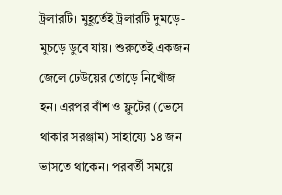ট্রলারটি। মুহূর্তেই ট্রলারটি দুমড়ে-মুচড়ে ডুবে যায়। শুরুতেই একজন জেলে ঢেউয়ের তোড়ে নিখোঁজ হন। এরপর বাঁশ ও ফ্লুটের (ভেসে থাকার সরঞ্জাম) সাহায্যে ১৪ জন ভাসতে থাকেন। পরবর্তী সময়ে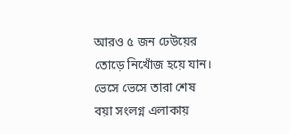আরও ৫ জন ঢেউয়ের তোড়ে নিখোঁজ হয়ে যান।
ভেসে ভেসে তারা শেষ বয়া সংলগ্ন এলাকায়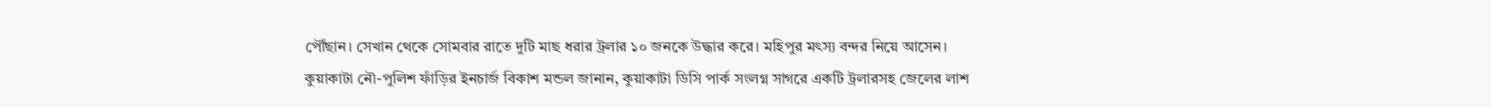পৌঁছান। সেখান থেকে সোমবার রাতে দুটি মাছ ধরার ট্রলার ১০ জনকে উদ্ধার করে। মহিপুর মৎস্য বন্দর নিয়ে আসেন।
কুয়াকাটা নৌ-পুলিশ ফাঁড়ির ইনচার্জ বিকাশ মন্ডল জানান, কুয়াকাটা ডিসি পার্ক সংলগ্ন সাগরে একটি ট্রলারসহ জেলের লাশ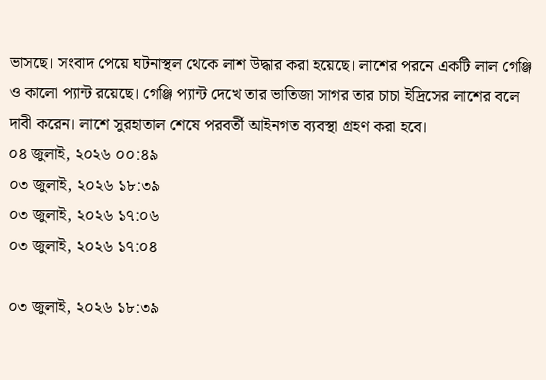ভাসছে। সংবাদ পেয়ে ঘটনাস্থল থেকে লাশ উদ্ধার করা হয়েছে। লাশের পরনে একটি লাল গেঞ্জি ও কালো প্যান্ট রয়েছে। গেঞ্জি প্যান্ট দেখে তার ভাতিজা সাগর তার চাচা ইদ্রিসের লাশের বলে দাবী করেন। লাশে সুরহাতাল শেষে পরবর্তী আইনগত ব্যবস্থা গ্রহণ করা হবে।
০৪ জুলাই, ২০২৬ ০০:৪৯
০৩ জুলাই, ২০২৬ ১৮:৩৯
০৩ জুলাই, ২০২৬ ১৭:০৬
০৩ জুলাই, ২০২৬ ১৭:০৪

০৩ জুলাই, ২০২৬ ১৮:৩৯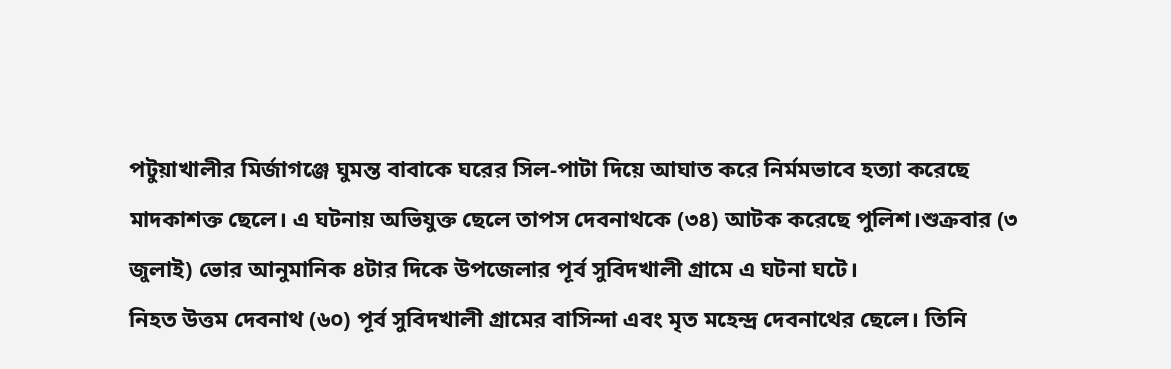পটুয়াখালীর মির্জাগঞ্জে ঘুমন্ত বাবাকে ঘরের সিল-পাটা দিয়ে আঘাত করে নির্মমভাবে হত্যা করেছে মাদকাশক্ত ছেলে। এ ঘটনায় অভিযুক্ত ছেলে তাপস দেবনাথকে (৩৪) আটক করেছে পুলিশ।শুক্রবার (৩ জুলাই) ভোর আনুমানিক ৪টার দিকে উপজেলার পূর্ব সুবিদখালী গ্রামে এ ঘটনা ঘটে।
নিহত উত্তম দেবনাথ (৬০) পূর্ব সুবিদখালী গ্রামের বাসিন্দা এবং মৃত মহেন্দ্র দেবনাথের ছেলে। তিনি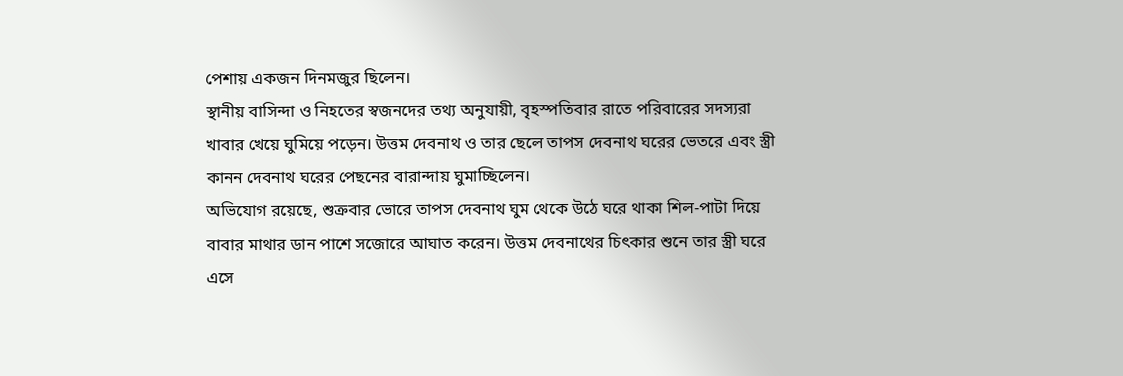পেশায় একজন দিনমজুর ছিলেন।
স্থানীয় বাসিন্দা ও নিহতের স্বজনদের তথ্য অনুযায়ী, বৃহস্পতিবার রাতে পরিবারের সদস্যরা খাবার খেয়ে ঘুমিয়ে পড়েন। উত্তম দেবনাথ ও তার ছেলে তাপস দেবনাথ ঘরের ভেতরে এবং স্ত্রী কানন দেবনাথ ঘরের পেছনের বারান্দায় ঘুমাচ্ছিলেন।
অভিযোগ রয়েছে, শুক্রবার ভোরে তাপস দেবনাথ ঘুম থেকে উঠে ঘরে থাকা শিল-পাটা দিয়ে বাবার মাথার ডান পাশে সজোরে আঘাত করেন। উত্তম দেবনাথের চিৎকার শুনে তার স্ত্রী ঘরে এসে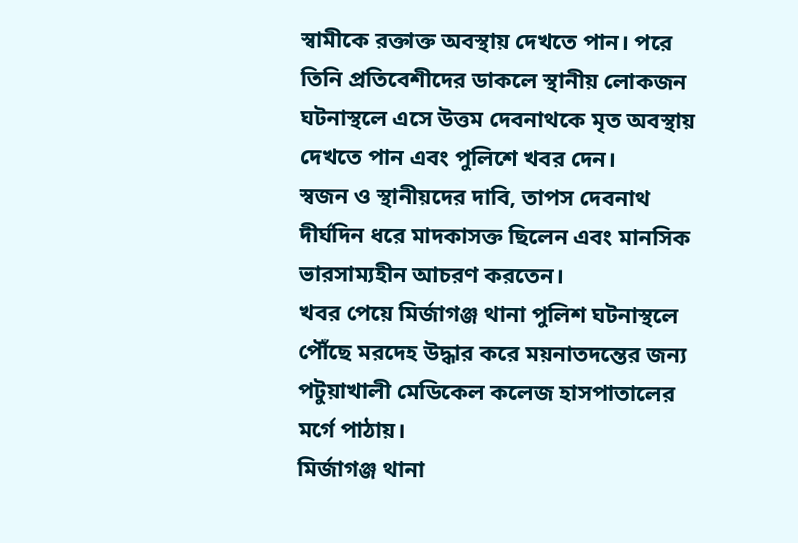স্বামীকে রক্তাক্ত অবস্থায় দেখতে পান। পরে তিনি প্রতিবেশীদের ডাকলে স্থানীয় লোকজন ঘটনাস্থলে এসে উত্তম দেবনাথকে মৃত অবস্থায় দেখতে পান এবং পুলিশে খবর দেন।
স্বজন ও স্থানীয়দের দাবি, তাপস দেবনাথ দীর্ঘদিন ধরে মাদকাসক্ত ছিলেন এবং মানসিক ভারসাম্যহীন আচরণ করতেন।
খবর পেয়ে মির্জাগঞ্জ থানা পুলিশ ঘটনাস্থলে পৌঁছে মরদেহ উদ্ধার করে ময়নাতদন্তের জন্য পটুয়াখালী মেডিকেল কলেজ হাসপাতালের মর্গে পাঠায়।
মির্জাগঞ্জ থানা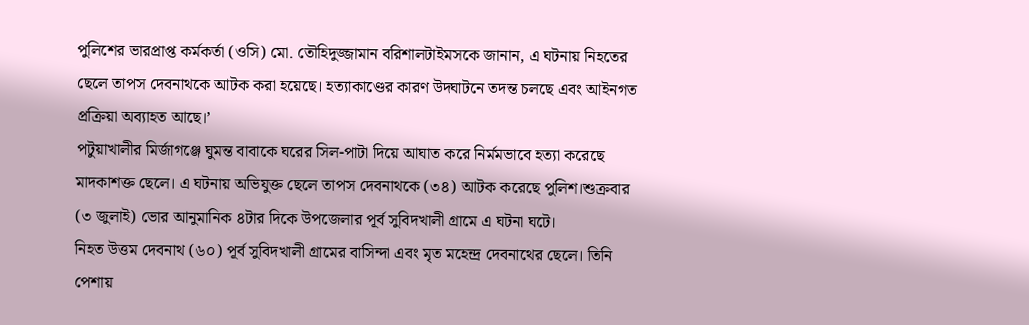পুলিশের ভারপ্রাপ্ত কর্মকর্তা (ওসি) মো. তৌহিদুজ্জামান বরিশালটাইমসকে জানান, এ ঘটনায় নিহতের ছেলে তাপস দেবনাথকে আটক করা হয়েছে। হত্যাকাণ্ডের কারণ উদ্ঘাটনে তদন্ত চলছে এবং আইনগত প্রক্রিয়া অব্যাহত আছে।’
পটুয়াখালীর মির্জাগঞ্জে ঘুমন্ত বাবাকে ঘরের সিল-পাটা দিয়ে আঘাত করে নির্মমভাবে হত্যা করেছে মাদকাশক্ত ছেলে। এ ঘটনায় অভিযুক্ত ছেলে তাপস দেবনাথকে (৩৪) আটক করেছে পুলিশ।শুক্রবার (৩ জুলাই) ভোর আনুমানিক ৪টার দিকে উপজেলার পূর্ব সুবিদখালী গ্রামে এ ঘটনা ঘটে।
নিহত উত্তম দেবনাথ (৬০) পূর্ব সুবিদখালী গ্রামের বাসিন্দা এবং মৃত মহেন্দ্র দেবনাথের ছেলে। তিনি পেশায়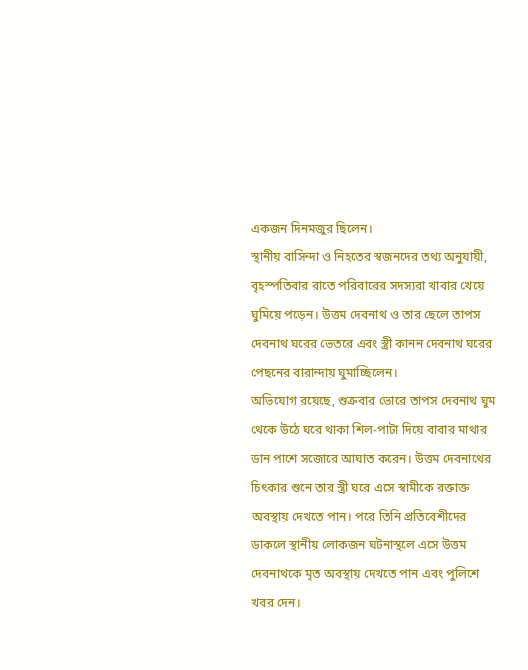একজন দিনমজুর ছিলেন।
স্থানীয় বাসিন্দা ও নিহতের স্বজনদের তথ্য অনুযায়ী, বৃহস্পতিবার রাতে পরিবারের সদস্যরা খাবার খেয়ে ঘুমিয়ে পড়েন। উত্তম দেবনাথ ও তার ছেলে তাপস দেবনাথ ঘরের ভেতরে এবং স্ত্রী কানন দেবনাথ ঘরের পেছনের বারান্দায় ঘুমাচ্ছিলেন।
অভিযোগ রয়েছে, শুক্রবার ভোরে তাপস দেবনাথ ঘুম থেকে উঠে ঘরে থাকা শিল-পাটা দিয়ে বাবার মাথার ডান পাশে সজোরে আঘাত করেন। উত্তম দেবনাথের চিৎকার শুনে তার স্ত্রী ঘরে এসে স্বামীকে রক্তাক্ত অবস্থায় দেখতে পান। পরে তিনি প্রতিবেশীদের ডাকলে স্থানীয় লোকজন ঘটনাস্থলে এসে উত্তম দেবনাথকে মৃত অবস্থায় দেখতে পান এবং পুলিশে খবর দেন।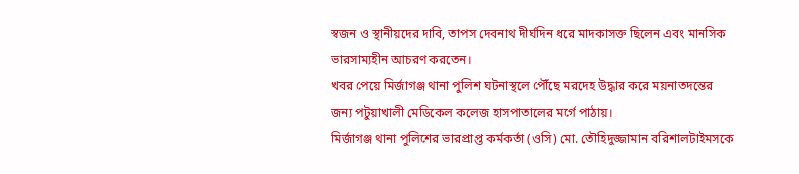স্বজন ও স্থানীয়দের দাবি, তাপস দেবনাথ দীর্ঘদিন ধরে মাদকাসক্ত ছিলেন এবং মানসিক ভারসাম্যহীন আচরণ করতেন।
খবর পেয়ে মির্জাগঞ্জ থানা পুলিশ ঘটনাস্থলে পৌঁছে মরদেহ উদ্ধার করে ময়নাতদন্তের জন্য পটুয়াখালী মেডিকেল কলেজ হাসপাতালের মর্গে পাঠায়।
মির্জাগঞ্জ থানা পুলিশের ভারপ্রাপ্ত কর্মকর্তা (ওসি) মো. তৌহিদুজ্জামান বরিশালটাইমসকে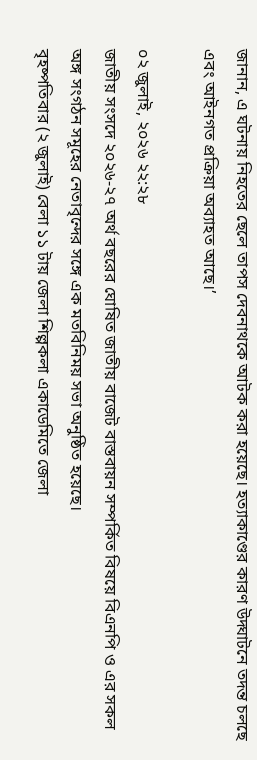জানান, এ ঘটনায় নিহতের ছেলে তাপস দেবনাথকে আটক করা হয়েছে। হত্যাকাণ্ডের কারণ উদ্ঘাটনে তদন্ত চলছে এবং আইনগত প্রক্রিয়া অব্যাহত আছে।’

০২ জুলাই, ২০২৬ ২২:২৮
জাতীয় সংসদে ২০২৬-২৭ অর্থ বছরের ঘোষিত জাতীয় বাজেট বাস্তবায়ন সম্পর্কিত বিষয়ে বিএনপি ও এর সকল অঙ্গ সংগঠন সমূহের নেতাবৃন্দের সঙ্গে এক মতবিনিময় সভা অনুষ্ঠিত হয়েছে।
বৃহষ্পতিবার (২ জুলাই) বেলা ১১ টায় জেলা শিল্পকলা একাডেমিতে জেলা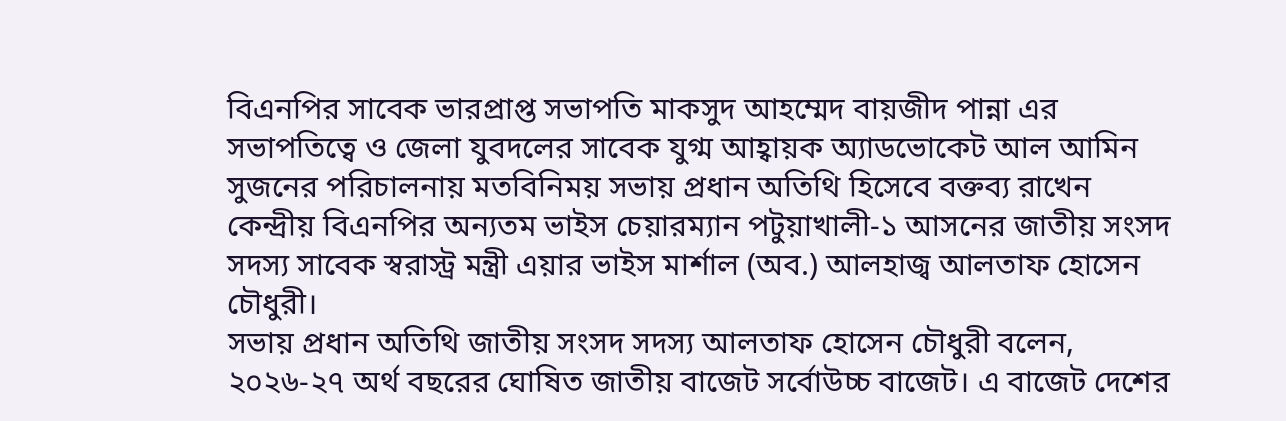বিএনপির সাবেক ভারপ্রাপ্ত সভাপতি মাকসুদ আহম্মেদ বায়জীদ পান্না এর সভাপতিত্বে ও জেলা যুবদলের সাবেক যুগ্ম আহ্বায়ক অ্যাডভোকেট আল আমিন সুজনের পরিচালনায় মতবিনিময় সভায় প্রধান অতিথি হিসেবে বক্তব্য রাখেন কেন্দ্রীয় বিএনপির অন্যতম ভাইস চেয়ারম্যান পটুয়াখালী-১ আসনের জাতীয় সংসদ সদস্য সাবেক স্বরাস্ট্র মন্ত্রী এয়ার ভাইস মার্শাল (অব.) আলহাজ্ব আলতাফ হোসেন চৌধুরী।
সভায় প্রধান অতিথি জাতীয় সংসদ সদস্য আলতাফ হোসেন চৌধুরী বলেন, ২০২৬-২৭ অর্থ বছরের ঘোষিত জাতীয় বাজেট সর্বোউচ্চ বাজেট। এ বাজেট দেশের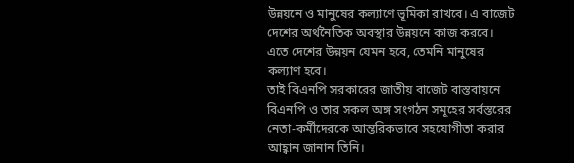উন্নয়নে ও মানুষের কল্যাণে ভূমিকা রাখবে। এ বাজেট দেশের অর্থনৈতিক অবস্থার উন্নয়নে কাজ করবে। এতে দেশের উন্নয়ন যেমন হবে, তেমনি মানুষের কল্যাণ হবে।
তাই বিএনপি সরকারের জাতীয় বাজেট বাস্তবায়নে বিএনপি ও তার সকল অঙ্গ সংগঠন সমূহের সর্বস্তরের নেতা-কর্মীদেরকে আন্তরিকভাবে সহযোগীতা করার আহ্বান জানান তিনি।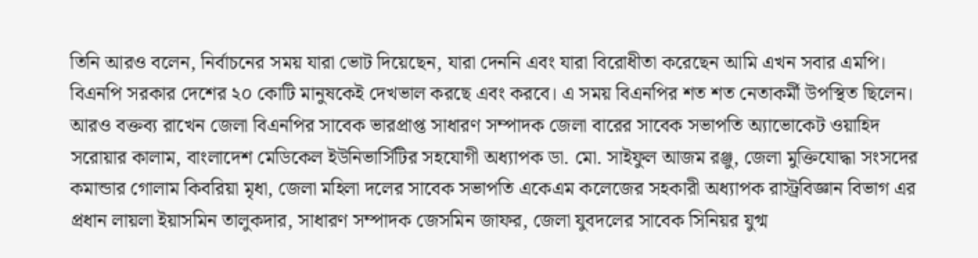তিনি আরও বলেন, নির্বাচনের সময় যারা ভোট দিয়েছেন, যারা দেননি এবং যারা বিরোধীতা করেছেন আমি এখন সবার এমপি। বিএনপি সরকার দেশের ২০ কোটি মানুষকেই দেখভাল করছে এবং করবে। এ সময় বিএনপির শত শত নেতাকর্মী উপস্থিত ছিলেন।
আরও বক্তব্য রাখেন জেলা বিএনপির সাবেক ভারপ্রাপ্ত সাধারণ সম্পাদক জেলা বারের সাবেক সভাপতি অ্যাভোকেট ওয়াহিদ সরোয়ার কালাম, বাংলাদেশ মেডিকেল ইউনিভার্সিটির সহযোগী অধ্যাপক ডা. মো. সাইফুল আজম রঞ্জু, জেলা মুক্তিযোদ্ধা সংসদের কমান্ডার গোলাম কিবরিয়া মৃধা, জেলা মহিলা দলের সাবেক সভাপতি একেএম কলেজের সহকারী অধ্যাপক রাস্ট্রবিজ্ঞান বিভাগ এর প্রধান লায়লা ইয়াসমিন তালুকদার, সাধারণ সম্পাদক জেসমিন জাফর, জেলা যুবদলের সাবেক সিনিয়র যুগ্ম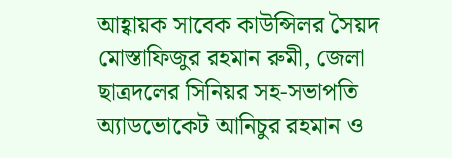আহ্বায়ক সাবেক কাউন্সিলর সৈয়দ মোস্তাফিজুর রহমান রুমী, জেলা ছাত্রদলের সিনিয়র সহ-সভাপতি অ্যাডভোকেট আনিচুর রহমান ও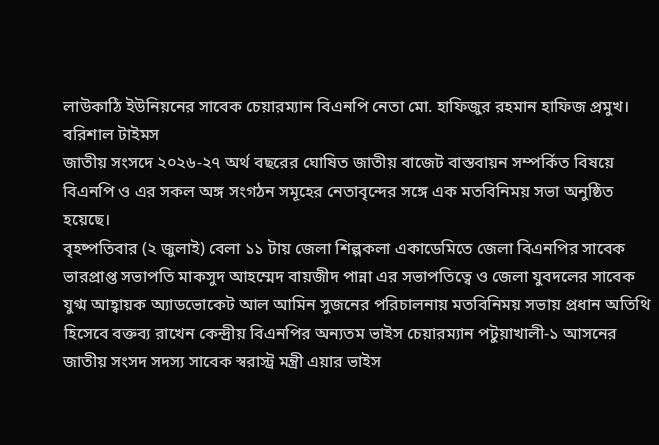লাউকাঠি ইউনিয়নের সাবেক চেয়ারম্যান বিএনপি নেতা মো. হাফিজুর রহমান হাফিজ প্রমুখ।
বরিশাল টাইমস
জাতীয় সংসদে ২০২৬-২৭ অর্থ বছরের ঘোষিত জাতীয় বাজেট বাস্তবায়ন সম্পর্কিত বিষয়ে বিএনপি ও এর সকল অঙ্গ সংগঠন সমূহের নেতাবৃন্দের সঙ্গে এক মতবিনিময় সভা অনুষ্ঠিত হয়েছে।
বৃহষ্পতিবার (২ জুলাই) বেলা ১১ টায় জেলা শিল্পকলা একাডেমিতে জেলা বিএনপির সাবেক ভারপ্রাপ্ত সভাপতি মাকসুদ আহম্মেদ বায়জীদ পান্না এর সভাপতিত্বে ও জেলা যুবদলের সাবেক যুগ্ম আহ্বায়ক অ্যাডভোকেট আল আমিন সুজনের পরিচালনায় মতবিনিময় সভায় প্রধান অতিথি হিসেবে বক্তব্য রাখেন কেন্দ্রীয় বিএনপির অন্যতম ভাইস চেয়ারম্যান পটুয়াখালী-১ আসনের জাতীয় সংসদ সদস্য সাবেক স্বরাস্ট্র মন্ত্রী এয়ার ভাইস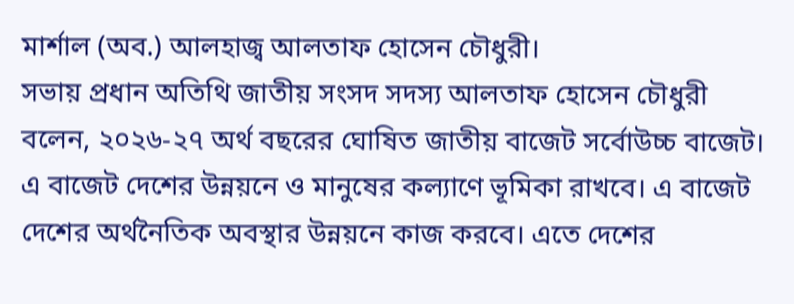মার্শাল (অব.) আলহাজ্ব আলতাফ হোসেন চৌধুরী।
সভায় প্রধান অতিথি জাতীয় সংসদ সদস্য আলতাফ হোসেন চৌধুরী বলেন, ২০২৬-২৭ অর্থ বছরের ঘোষিত জাতীয় বাজেট সর্বোউচ্চ বাজেট। এ বাজেট দেশের উন্নয়নে ও মানুষের কল্যাণে ভূমিকা রাখবে। এ বাজেট দেশের অর্থনৈতিক অবস্থার উন্নয়নে কাজ করবে। এতে দেশের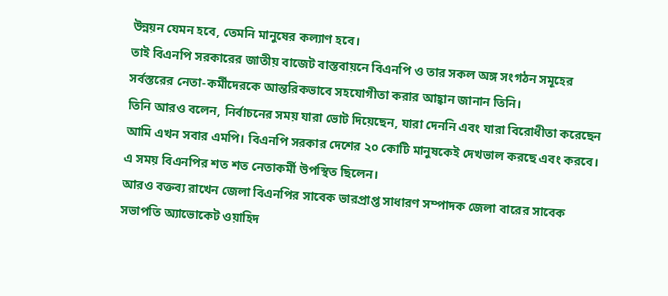উন্নয়ন যেমন হবে, তেমনি মানুষের কল্যাণ হবে।
তাই বিএনপি সরকারের জাতীয় বাজেট বাস্তবায়নে বিএনপি ও তার সকল অঙ্গ সংগঠন সমূহের সর্বস্তরের নেতা-কর্মীদেরকে আন্তরিকভাবে সহযোগীতা করার আহ্বান জানান তিনি।
তিনি আরও বলেন, নির্বাচনের সময় যারা ভোট দিয়েছেন, যারা দেননি এবং যারা বিরোধীতা করেছেন আমি এখন সবার এমপি। বিএনপি সরকার দেশের ২০ কোটি মানুষকেই দেখভাল করছে এবং করবে। এ সময় বিএনপির শত শত নেতাকর্মী উপস্থিত ছিলেন।
আরও বক্তব্য রাখেন জেলা বিএনপির সাবেক ভারপ্রাপ্ত সাধারণ সম্পাদক জেলা বারের সাবেক সভাপতি অ্যাভোকেট ওয়াহিদ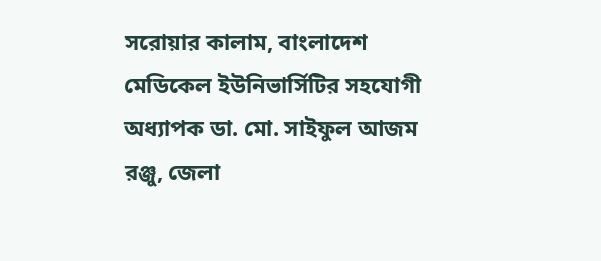সরোয়ার কালাম, বাংলাদেশ মেডিকেল ইউনিভার্সিটির সহযোগী অধ্যাপক ডা. মো. সাইফুল আজম রঞ্জু, জেলা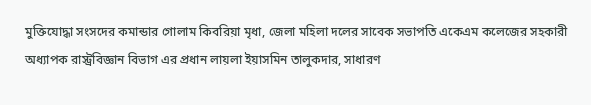মুক্তিযোদ্ধা সংসদের কমান্ডার গোলাম কিবরিয়া মৃধা, জেলা মহিলা দলের সাবেক সভাপতি একেএম কলেজের সহকারী অধ্যাপক রাস্ট্রবিজ্ঞান বিভাগ এর প্রধান লায়লা ইয়াসমিন তালুকদার, সাধারণ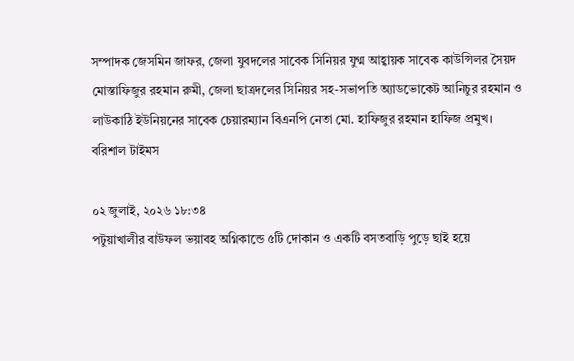সম্পাদক জেসমিন জাফর, জেলা যুবদলের সাবেক সিনিয়র যুগ্ম আহ্বায়ক সাবেক কাউন্সিলর সৈয়দ মোস্তাফিজুর রহমান রুমী, জেলা ছাত্রদলের সিনিয়র সহ-সভাপতি অ্যাডভোকেট আনিচুর রহমান ও লাউকাঠি ইউনিয়নের সাবেক চেয়ারম্যান বিএনপি নেতা মো. হাফিজুর রহমান হাফিজ প্রমুখ।
বরিশাল টাইমস

০২ জুলাই, ২০২৬ ১৮:৩৪
পটুয়াখালীর বাউফল ভয়াবহ অগ্নিকান্ডে ৫টি দোকান ও একটি বসতবাড়ি পুড়ে ছাই হয়ে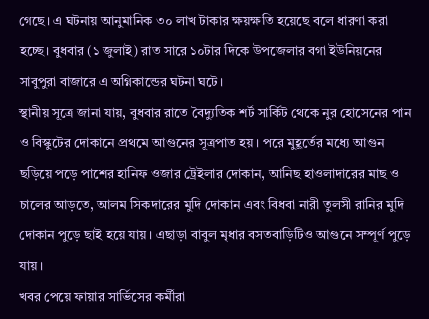গেছে। এ ঘটনায় আনুমানিক ৩০ লাখ টাকার ক্ষয়ক্ষতি হয়েছে বলে ধারণা করা হচ্ছে। বুধবার (১ জুলাই) রাত সারে ১০টার দিকে উপজেলার বগা ইউনিয়নের সাবুপুরা বাজারে এ অগ্নিকান্ডের ঘটনা ঘটে।
স্থানীয় সূত্রে জানা যায়, বুধবার রাতে বৈদ্যুতিক শর্ট সার্কিট থেকে নুর হোসেনের পান ও বিস্কুটের দোকানে প্রথমে আগুনের সূত্রপাত হয়। পরে মুহূর্তের মধ্যে আগুন ছড়িয়ে পড়ে পাশের হানিফ ওজার ট্রেইলার দোকান, আনিছ হাওলাদারের মাছ ও চালের আড়তে, আলম সিকদারের মুদি দোকান এবং বিধবা নারী তুলসী রানির মুদি দোকান পুড়ে ছাই হয়ে যায়। এছাড়া বাবুল মৃধার বসতবাড়িটিও আগুনে সম্পূর্ণ পুড়ে যায়।
খবর পেয়ে ফায়ার সার্ভিসের কর্মীরা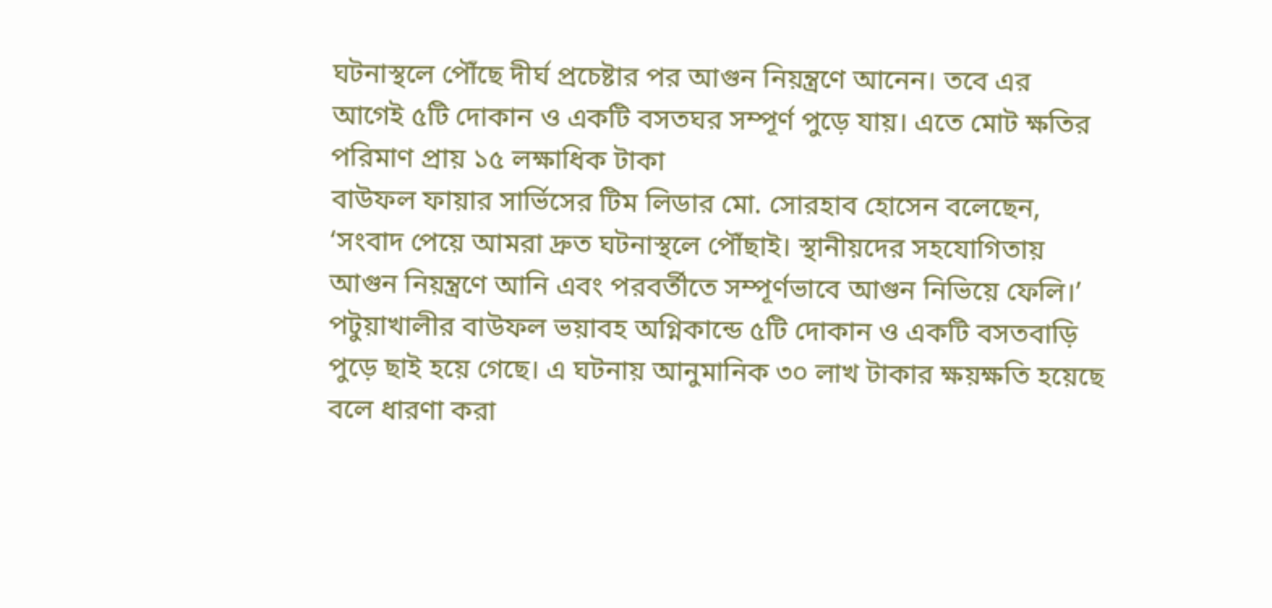ঘটনাস্থলে পৌঁছে দীর্ঘ প্রচেষ্টার পর আগুন নিয়ন্ত্রণে আনেন। তবে এর আগেই ৫টি দোকান ও একটি বসতঘর সম্পূর্ণ পুড়ে যায়। এতে মোট ক্ষতির পরিমাণ প্রায় ১৫ লক্ষাধিক টাকা
বাউফল ফায়ার সার্ভিসের টিম লিডার মো. সোরহাব হোসেন বলেছেন, ‘সংবাদ পেয়ে আমরা দ্রুত ঘটনাস্থলে পৌঁছাই। স্থানীয়দের সহযোগিতায় আগুন নিয়ন্ত্রণে আনি এবং পরবর্তীতে সম্পূর্ণভাবে আগুন নিভিয়ে ফেলি।’
পটুয়াখালীর বাউফল ভয়াবহ অগ্নিকান্ডে ৫টি দোকান ও একটি বসতবাড়ি পুড়ে ছাই হয়ে গেছে। এ ঘটনায় আনুমানিক ৩০ লাখ টাকার ক্ষয়ক্ষতি হয়েছে বলে ধারণা করা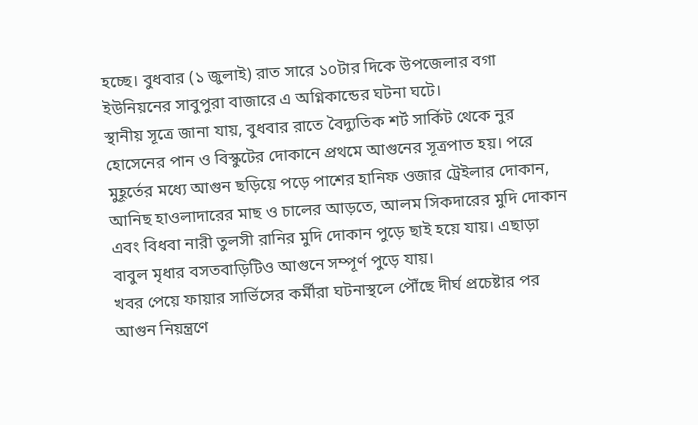হচ্ছে। বুধবার (১ জুলাই) রাত সারে ১০টার দিকে উপজেলার বগা ইউনিয়নের সাবুপুরা বাজারে এ অগ্নিকান্ডের ঘটনা ঘটে।
স্থানীয় সূত্রে জানা যায়, বুধবার রাতে বৈদ্যুতিক শর্ট সার্কিট থেকে নুর হোসেনের পান ও বিস্কুটের দোকানে প্রথমে আগুনের সূত্রপাত হয়। পরে মুহূর্তের মধ্যে আগুন ছড়িয়ে পড়ে পাশের হানিফ ওজার ট্রেইলার দোকান, আনিছ হাওলাদারের মাছ ও চালের আড়তে, আলম সিকদারের মুদি দোকান এবং বিধবা নারী তুলসী রানির মুদি দোকান পুড়ে ছাই হয়ে যায়। এছাড়া বাবুল মৃধার বসতবাড়িটিও আগুনে সম্পূর্ণ পুড়ে যায়।
খবর পেয়ে ফায়ার সার্ভিসের কর্মীরা ঘটনাস্থলে পৌঁছে দীর্ঘ প্রচেষ্টার পর আগুন নিয়ন্ত্রণে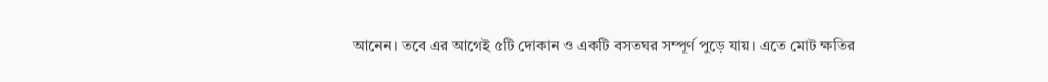আনেন। তবে এর আগেই ৫টি দোকান ও একটি বসতঘর সম্পূর্ণ পুড়ে যায়। এতে মোট ক্ষতির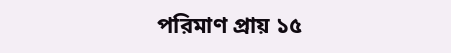পরিমাণ প্রায় ১৫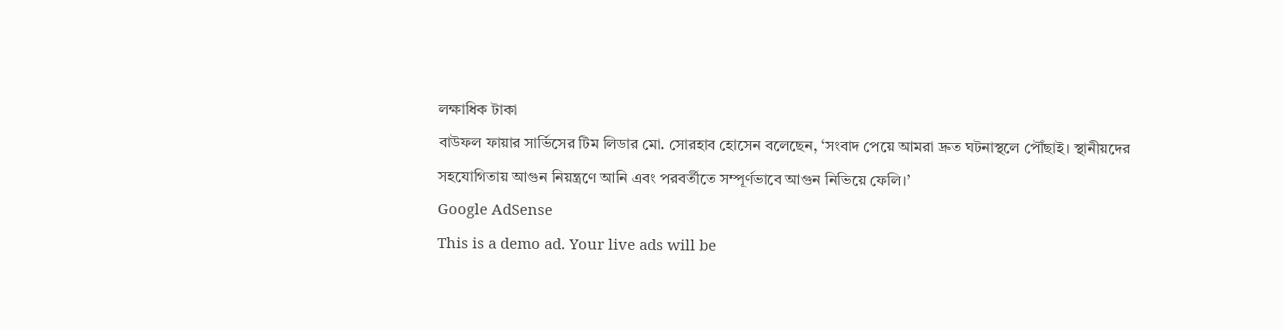লক্ষাধিক টাকা
বাউফল ফায়ার সার্ভিসের টিম লিডার মো. সোরহাব হোসেন বলেছেন, ‘সংবাদ পেয়ে আমরা দ্রুত ঘটনাস্থলে পৌঁছাই। স্থানীয়দের সহযোগিতায় আগুন নিয়ন্ত্রণে আনি এবং পরবর্তীতে সম্পূর্ণভাবে আগুন নিভিয়ে ফেলি।’
Google AdSense
This is a demo ad. Your live ads will be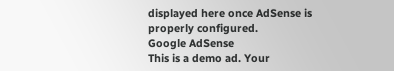displayed here once AdSense is properly configured.
Google AdSense
This is a demo ad. Your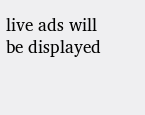live ads will be displayed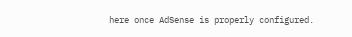here once AdSense is properly configured.